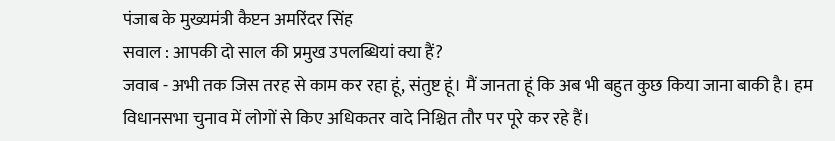पंजाब के मुख्यमंत्री कैप्टन अमरिंदर सिंह
सवाल : आपकी दो साल की प्रमुख उपलब्धियां क्या हैं?
जवाब - अभी तक जिस तरह से काम कर रहा हूं, संतुष्ट हूं। मैं जानता हूं कि अब भी बहुत कुछ किया जाना बाकी है। हम विधानसभा चुनाव में लोगों से किए अधिकतर वादे निश्चित तौर पर पूरे कर रहे हैं।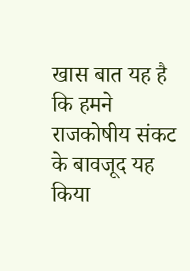खास बात यह है कि हमने राजकोषीय संकट के बावजूद यह किया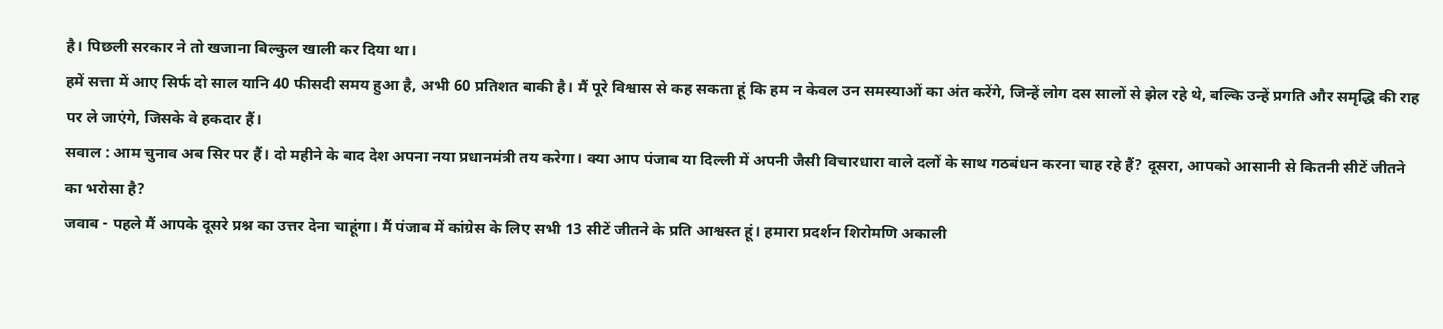है। पिछली सरकार ने तो खजाना बिल्कुल खाली कर दिया था।
हमें सत्ता में आए सिर्फ दो साल यानि 40 फीसदी समय हुआ है, अभी 60 प्रतिशत बाकी है। मैं पूरे विश्वास से कह सकता हूं कि हम न केवल उन समस्याओं का अंत करेंगे, जिन्हें लोग दस सालों से झेल रहे थे, बल्कि उन्हें प्रगति और समृद्धि की राह पर ले जाएंगे, जिसके वे हकदार हैं।
सवाल : आम चुनाव अब सिर पर हैं। दो महीने के बाद देश अपना नया प्रधानमंत्री तय करेगा। क्या आप पंजाब या दिल्ली में अपनी जैसी विचारधारा वाले दलों के साथ गठबंधन करना चाह रहे हैं? दूसरा, आपको आसानी से कितनी सीटें जीतने का भरोसा है?
जवाब - पहले मैं आपके दूसरे प्रश्न का उत्तर देना चाहूंगा। मैं पंजाब में कांग्रेस के लिए सभी 13 सीटें जीतने के प्रति आश्वस्त हूं। हमारा प्रदर्शन शिरोमणि अकाली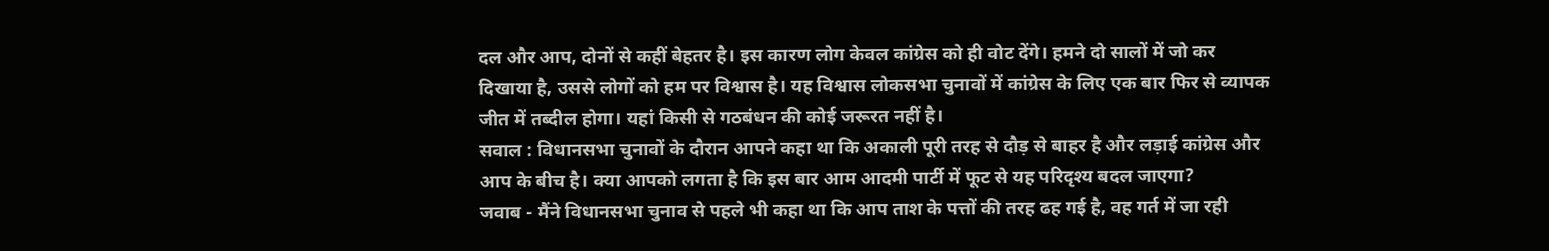दल और आप, दोनों से कहीं बेहतर है। इस कारण लोग केवल कांग्रेस को ही वोट देंगे। हमने दो सालों में जो कर दिखाया है, उससे लोगों को हम पर विश्वास है। यह विश्वास लोकसभा चुनावों में कांग्रेस के लिए एक बार फिर से व्यापक जीत में तब्दील होगा। यहां किसी से गठबंधन की कोई जरूरत नहीं है।
सवाल : विधानसभा चुनावों के दौरान आपने कहा था कि अकाली पूरी तरह से दौड़ से बाहर है और लड़ाई कांग्रेस और आप के बीच है। क्या आपको लगता है कि इस बार आम आदमी पार्टी में फूट से यह परिदृश्य बदल जाएगा?
जवाब - मैंने विधानसभा चुनाव से पहले भी कहा था कि आप ताश के पत्तों की तरह ढह गई है, वह गर्त में जा रही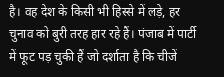है। वह देश के किसी भी हिस्से में लड़े, हर चुनाव को बुरी तरह हार रहे हैं। पंजाब में पार्टी में फूट पड़ चुकी हैं जो दर्शाता है कि चीजें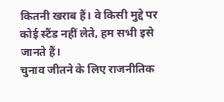कितनी खराब हैं। वे किसी मुद्दे पर कोई स्टैंड नहीं लेते, हम सभी इसे जानते हैं।
चुनाव जीतने के लिए राजनीतिक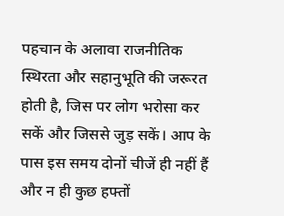पहचान के अलावा राजनीतिक स्थिरता और सहानुभूति की जरूरत होती है, जिस पर लोग भरोसा कर सकें और जिससे जुड़ सकें। आप के पास इस समय दोनों चीजें ही नहीं हैं और न ही कुछ हफ्तों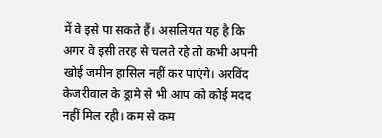में वे इसे पा सकते हैं। असलियत यह है कि अगर वे इसी तरह से चलते रहे तो कभी अपनी खोई जमीन हासिल नहीं कर पाएंगे। अरविंद केजरीवाल के ड्रामे से भी आप को कोई मदद नहीं मिल रही। कम से कम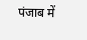पंजाब में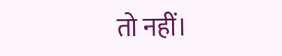तो नहीं।